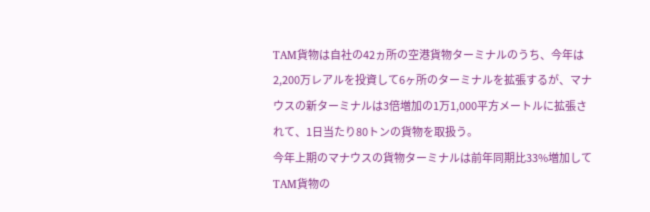TAM貨物は自社の42ヵ所の空港貨物ターミナルのうち、今年は2,200万レアルを投資して6ヶ所のターミナルを拡張するが、マナウスの新ターミナルは3倍増加の1万1,000平方メートルに拡張されて、1日当たり80トンの貨物を取扱う。
今年上期のマナウスの貨物ターミナルは前年同期比33%増加してTAM貨物の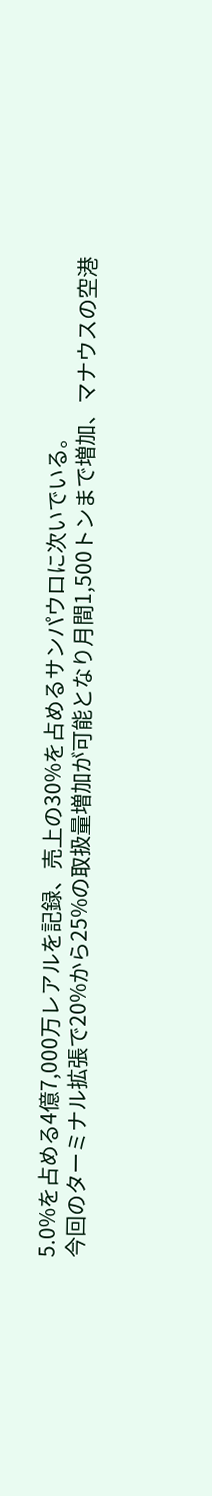5.0%を占める4億7,000万レアルを記録、売上の30%を占めるサンパウロに次いでいる。
今回のターミナル拡張で20%から25%の取扱量増加が可能となり月間1,500トンまで増加、マナウスの空港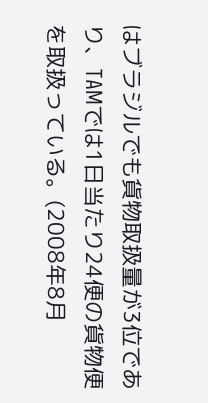はブラジルでも貨物取扱量が3位であり、TAMでは1日当たり24便の貨物便を取扱っている。(2008年8月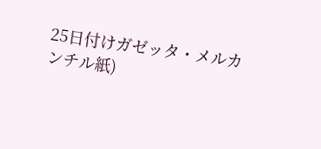25日付けガゼッタ・メルカンチル紙)